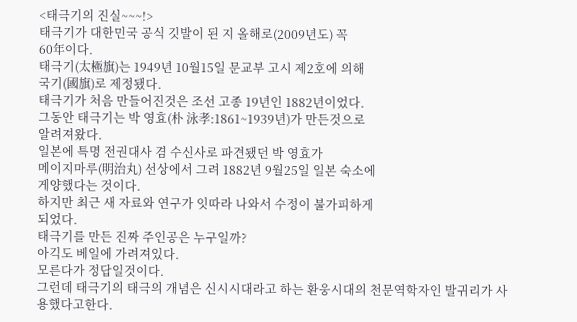<태극기의 진실~~~!>
태극기가 대한민국 공식 깃발이 된 지 올해로(2009년도) 꼭
60年이다.
태극기(太極旗)는 1949년 10월15일 문교부 고시 제2호에 의해
국기(國旗)로 제정됐다.
태극기가 처음 만들어진것은 조선 고종 19년인 1882년이었다.
그동안 태극기는 박 영효(朴 泳孝:1861~1939년)가 만든것으로
알려져왔다.
일본에 특명 전권대사 겸 수신사로 파견됐던 박 영효가
메이지마루(明治丸) 선상에서 그려 1882년 9월25일 일본 숙소에
게양했다는 것이다.
하지만 최근 새 자료와 연구가 잇따라 나와서 수정이 불가피하게
되었다.
태극기를 만든 진짜 주인공은 누구일까?
아긱도 베일에 가려져있다.
모른다가 정답일것이다.
그런데 태극기의 태극의 개념은 신시시대라고 하는 환웅시대의 천문역학자인 발귀리가 사용했다고한다.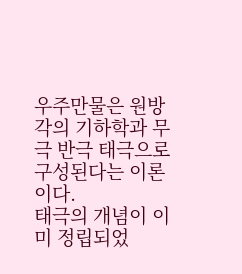우주만물은 원방각의 기하학과 무극 반극 태극으로 구성된다는 이론이다.
태극의 개념이 이미 정립되었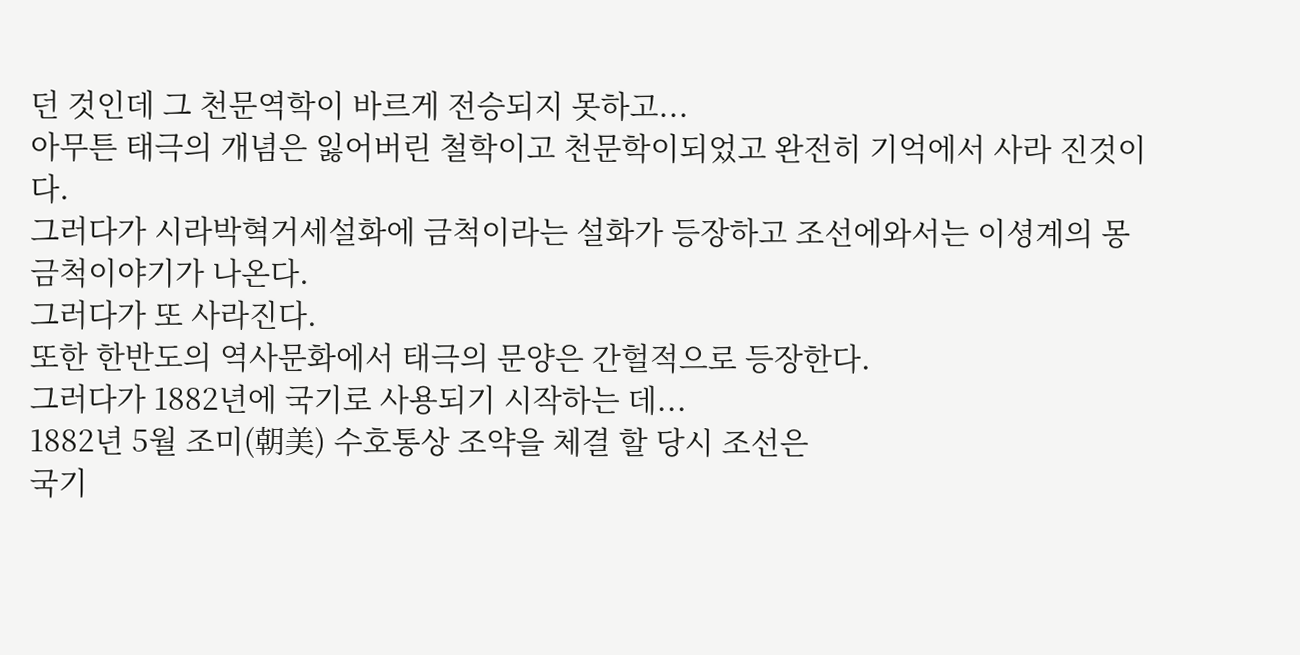던 것인데 그 천문역학이 바르게 전승되지 못하고...
아무튼 태극의 개념은 잃어버린 철학이고 천문학이되었고 완전히 기억에서 사라 진것이다.
그러다가 시라박혁거세설화에 금척이라는 설화가 등장하고 조선에와서는 이셩계의 몽금척이야기가 나온다.
그러다가 또 사라진다.
또한 한반도의 역사문화에서 태극의 문양은 간헐적으로 등장한다.
그러다가 1882년에 국기로 사용되기 시작하는 데...
1882년 5월 조미(朝美) 수호통상 조약을 체결 할 당시 조선은
국기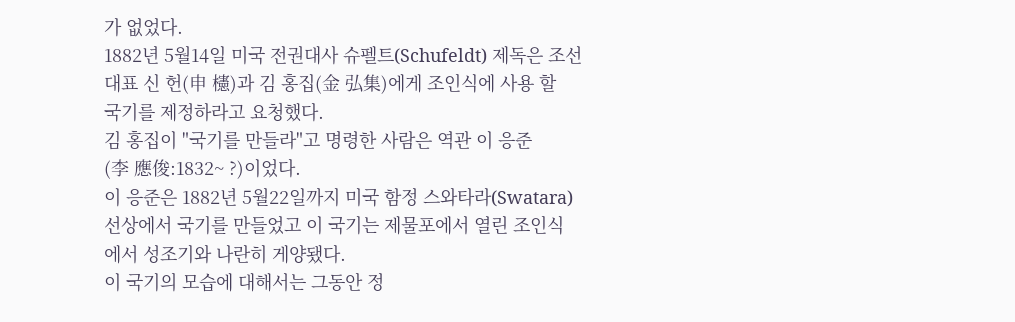가 없었다.
1882년 5월14일 미국 전권대사 슈펠트(Schufeldt) 제독은 조선
대표 신 헌(申 櫶)과 김 홍집(金 弘集)에게 조인식에 사용 할
국기를 제정하라고 요청했다.
김 홍집이 "국기를 만들라"고 명령한 사람은 역관 이 응준
(李 應俊:1832~ ?)이었다.
이 응준은 1882년 5월22일까지 미국 함정 스와타라(Swatara)
선상에서 국기를 만들었고 이 국기는 제물포에서 열린 조인식
에서 성조기와 나란히 게양됐다.
이 국기의 모습에 대해서는 그동안 정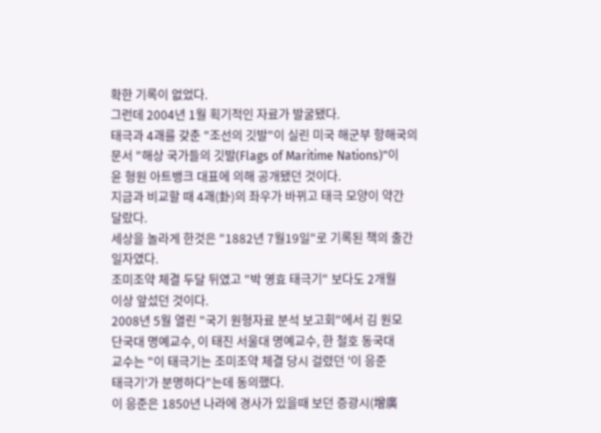확한 기록이 없었다.
그런데 2004년 1월 획기적인 자료가 발굴됐다.
태극과 4괘를 갖춘 "조선의 깃발"이 실린 미국 해군부 항해국의
문서 "해상 국가들의 깃발(Flags of Maritime Nations)"이
윤 형원 아트뱅크 대표에 의해 공개됐던 것이다.
지금과 비교할 때 4괘(卦)의 좌우가 바뀌고 태극 모양이 약간
달랐다.
세상을 놀라게 한것은 "1882년 7월19일"로 기록된 책의 출간
일자였다.
조미조약 체결 두달 뒤였고 "박 영효 태극기" 보다도 2개월
이상 앞섰던 것이다.
2008년 5월 열린 "국기 원형자료 분석 보고회"에서 김 원모
단국대 명예교수, 이 태진 서울대 명예교수, 한 철호 동국대
교수는 "이 태극기는 조미조약 체결 당시 걸렸던 '이 응준
태극기'가 분명하다"는데 동의했다.
이 응준은 1850년 나라에 경사가 있을때 보던 증광시(增廣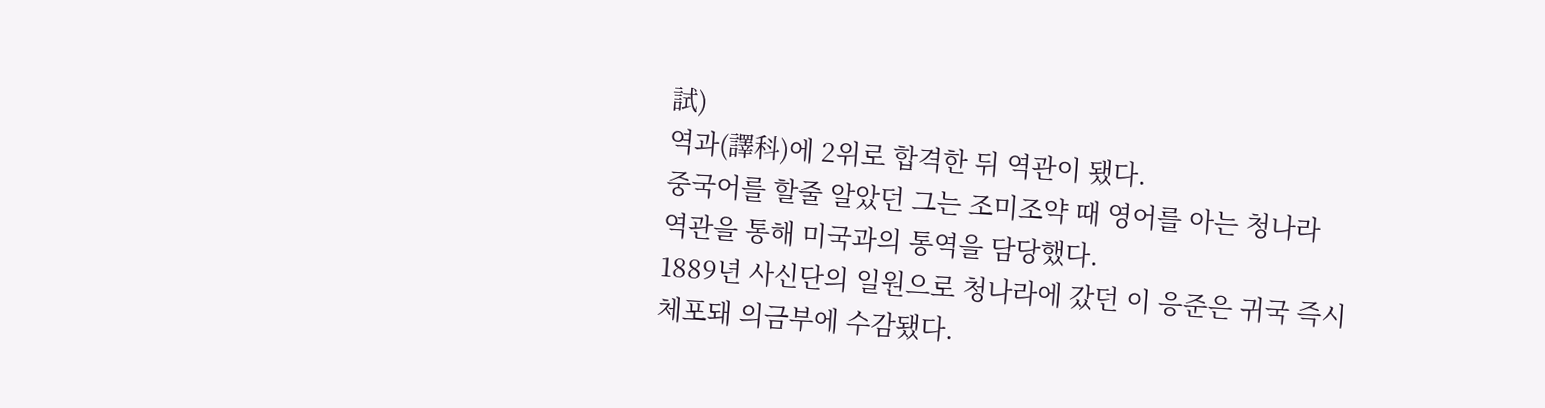試)
역과(譯科)에 2위로 합격한 뒤 역관이 됐다.
중국어를 할줄 알았던 그는 조미조약 때 영어를 아는 청나라
역관을 통해 미국과의 통역을 담당했다.
1889년 사신단의 일원으로 청나라에 갔던 이 응준은 귀국 즉시
체포돼 의금부에 수감됐다.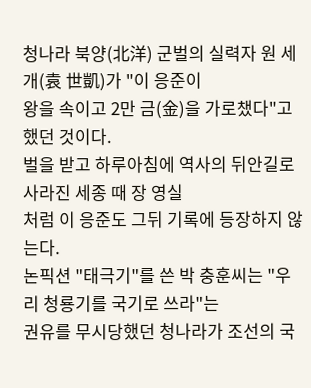청나라 북양(北洋) 군벌의 실력자 원 세개(袁 世凱)가 "이 응준이
왕을 속이고 2만 금(金)을 가로챘다"고 했던 것이다.
벌을 받고 하루아침에 역사의 뒤안길로 사라진 세종 때 장 영실
처럼 이 응준도 그뒤 기록에 등장하지 않는다.
논픽션 "태극기"를 쓴 박 충훈씨는 "우리 청룡기를 국기로 쓰라"는
권유를 무시당했던 청나라가 조선의 국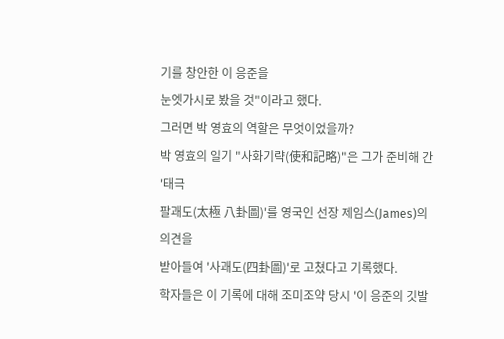기를 창안한 이 응준을
눈엣가시로 봤을 것"이라고 했다.
그러면 박 영효의 역할은 무엇이었을까?
박 영효의 일기 "사화기략(使和記略)"은 그가 준비해 간 '태극
팔괘도(太極 八卦圖)'를 영국인 선장 제임스(James)의 의견을
받아들여 '사괘도(四卦圖)'로 고쳤다고 기록했다.
학자들은 이 기록에 대해 조미조약 당시 '이 응준의 깃발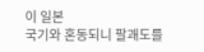이 일본
국기와 혼동되니 팔괘도를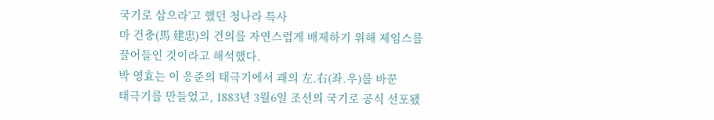국기로 삼으라'고 했던 청나라 특사
마 건충(馬 建忠)의 건의를 자연스럽게 배제하기 위해 제임스를
끌어들인 것이라고 해석했다.
박 영효는 이 응준의 태극기에서 괘의 左.右(좌.우)를 바꾼
태극기를 만들었고, 1883년 3월6일 조선의 국기로 공식 선포됐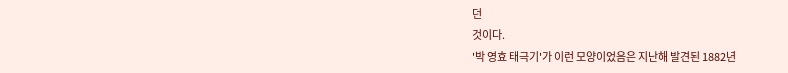던
것이다.
'박 영효 태극기'가 이런 모양이었음은 지난해 발견된 1882년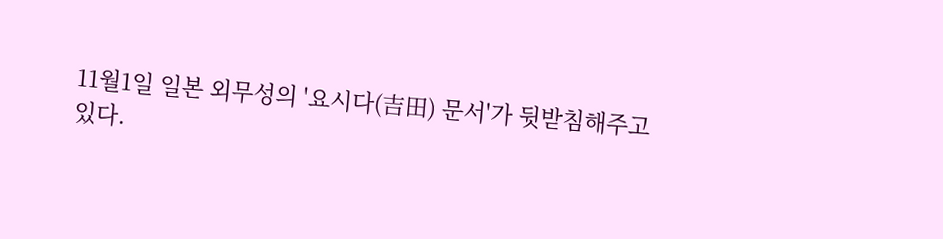11월1일 일본 외무성의 '요시다(吉田) 문서'가 뒷받침해주고
있다.